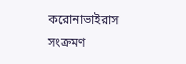করোনাভাইরাস সংক্রমণ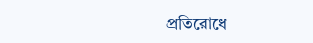প্রতিরোধে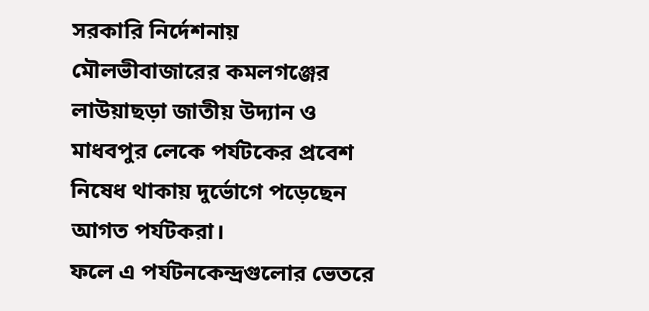সরকারি নির্দেশনায় মৌলভীবাজারের কমলগঞ্জের লাউয়াছড়া জাতীয় উদ্যান ও মাধবপুর লেকে পর্যটকের প্রবেশ নিষেধ থাকায় দুর্ভোগে পড়েছেন আগত পর্যটকরা।
ফলে এ পর্যটনকেন্দ্রগুলোর ভেতরে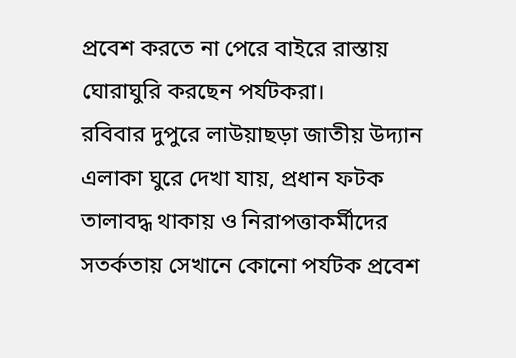প্রবেশ করতে না পেরে বাইরে রাস্তায় ঘোরাঘুরি করছেন পর্যটকরা।
রবিবার দুপুরে লাউয়াছড়া জাতীয় উদ্যান এলাকা ঘুরে দেখা যায়, প্রধান ফটক তালাবদ্ধ থাকায় ও নিরাপত্তাকর্মীদের সতর্কতায় সেখানে কোনো পর্যটক প্রবেশ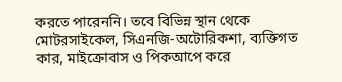করতে পারেননি। তবে বিভিন্ন স্থান থেকে মোটরসাইকেল, সিএনজি-অটোরিকশা, ব্যক্তিগত কার, মাইক্রোবাস ও পিকআপে করে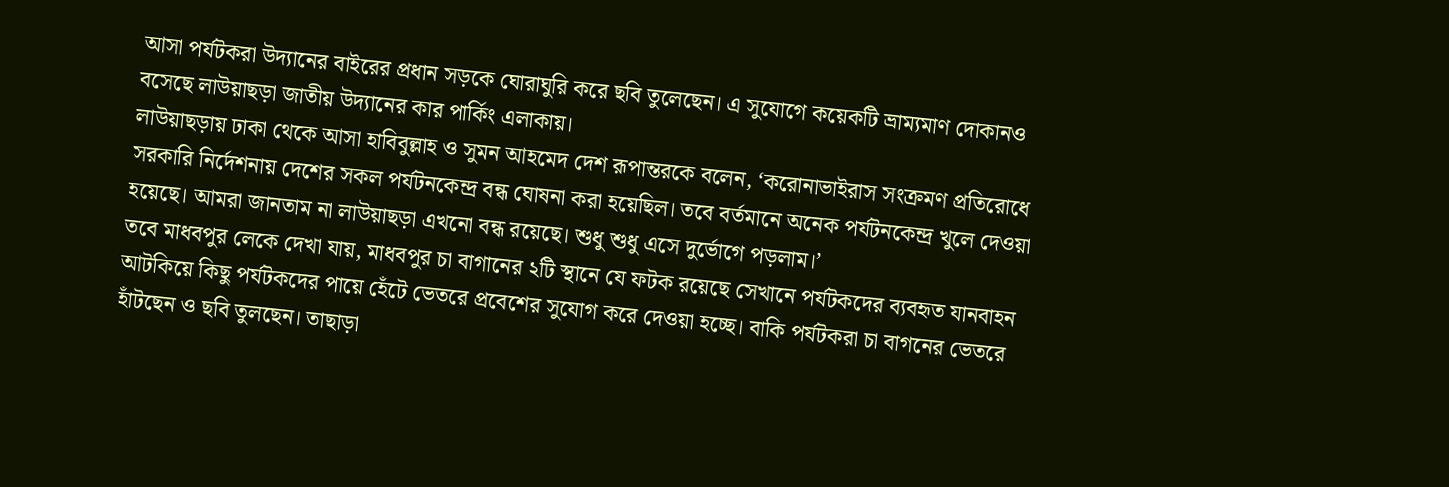আসা পর্যটকরা উদ্যানের বাইরের প্রধান সড়কে ঘোরাঘুরি করে ছবি তুলেছেন। এ সুযোগে কয়েকটি ভ্রাম্যমাণ দোকানও বসেছে লাউয়াছড়া জাতীয় উদ্যানের কার পার্কিং এলাকায়।
লাউয়াছড়ায় ঢাকা থেকে আসা হাবিবুল্লাহ ও সুমন আহমেদ দেশ রূপান্তরকে বলেন, ‘করোনাভাইরাস সংক্রমণ প্রতিরোধে সরকারি নির্দেশনায় দেশের সকল পর্যটনকেন্দ্র বন্ধ ঘোষনা করা হয়েছিল। তবে বর্তমানে অনেক পর্যটনকেন্দ্র খুলে দেওয়া হয়েছে। আমরা জানতাম না লাউয়াছড়া এখনো বন্ধ রয়েছে। শুধু শুধু এসে দুর্ভোগে পড়লাম।’
তবে মাধবপুর লেকে দেখা যায়, মাধবপুর চা বাগানের ২টি স্থানে যে ফটক রয়েছে সেখানে পর্যটকদের ব্যবহৃত যানবাহন আটকিয়ে কিছু পর্যটকদের পায়ে হেঁটে ভেতরে প্রবেশের সুযোগ করে দেওয়া হচ্ছে। বাকি পর্যটকরা চা বাগনের ভেতরে হাঁটছেন ও ছবি তুলছেন। তাছাড়া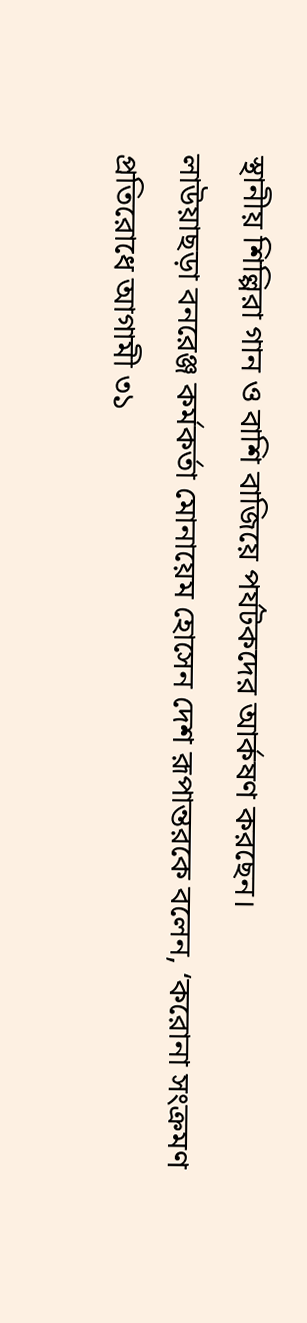স্থানীয় শিল্পিরা গান ও বাশি বাজিয়ে পর্যটকদের আর্কষণ করছেন।
লাউয়াছড়া বনরেঞ্জ কর্মকর্তা মোনায়েম হোসেন দেশ রূপান্তরকে বলেন, ‘করোনা সংক্রমণ প্রতিরোধে আগামী ৩১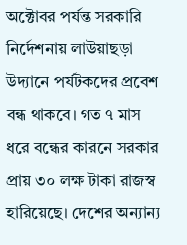অক্টোবর পর্যন্ত সরকারি নির্দেশনায় লাউয়াছড়া উদ্যানে পর্যটকদের প্রবেশ বন্ধ থাকবে। গত ৭ মাস ধরে বন্ধের কারনে সরকার প্রায় ৩০ লক্ষ টাকা রাজস্ব হারিয়েছে। দেশের অন্যান্য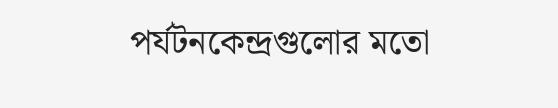পর্যটনকেন্দ্রগুলোর মতো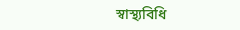স্বাস্থ্যবিধি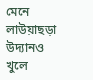মেনে লাউয়াছড়া উদ্যানও খুলে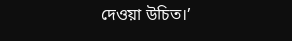দেওয়া উচিত।’